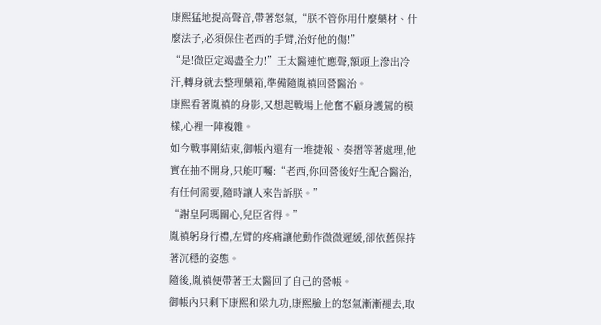康熙猛地提高聲音,帶著怒氣,“朕不管你用什麼藥材、什麼法子,必須保住老西的手臂,治好他的傷!”
“是!微臣定竭盡全力!”王太醫連忙應聲,額頭上滲出冷汗,轉身就去整理藥箱,準備隨胤禛回營醫治。
康熙看著胤禛的身影,又想起戰場上他奮不顧身護駕的模樣,心裡一陣複雜。
如今戰事剛結束,御帳內還有一堆捷報、奏摺等著處理,他實在抽不開身,只能叮囑:“老西,你回營後好生配合醫治,有任何需要,隨時讓人來告訴朕。”
“謝皇阿瑪關心,兒臣省得。”
胤禛躬身行禮,左臂的疼痛讓他動作微微遲緩,卻依舊保持著沉穩的姿態。
隨後,胤禛便帶著王太醫回了自己的營帳。
御帳內只剩下康熙和梁九功,康熙臉上的怒氣漸漸褪去,取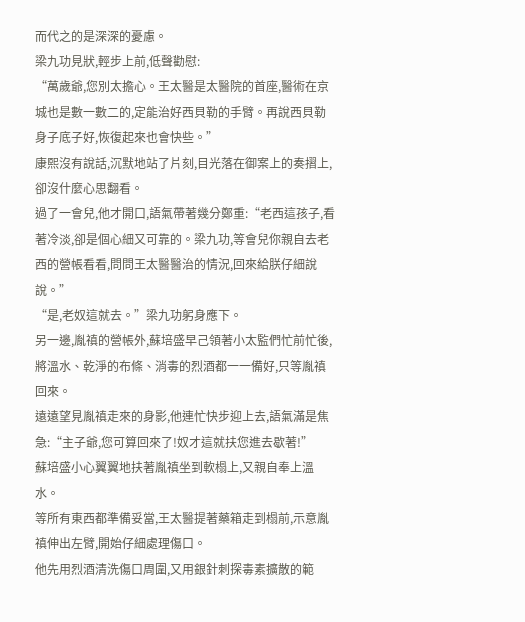而代之的是深深的憂慮。
梁九功見狀,輕步上前,低聲勸慰:
“萬歲爺,您別太擔心。王太醫是太醫院的首座,醫術在京城也是數一數二的,定能治好西貝勒的手臂。再說西貝勒身子底子好,恢復起來也會快些。”
康熙沒有說話,沉默地站了片刻,目光落在御案上的奏摺上,卻沒什麼心思翻看。
過了一會兒,他才開口,語氣帶著幾分鄭重:“老西這孩子,看著冷淡,卻是個心細又可靠的。梁九功,等會兒你親自去老西的營帳看看,問問王太醫醫治的情況,回來給朕仔細說說。”
“是,老奴這就去。”梁九功躬身應下。
另一邊,胤禛的營帳外,蘇培盛早己領著小太監們忙前忙後,將溫水、乾淨的布條、消毒的烈酒都一一備好,只等胤禛回來。
遠遠望見胤禛走來的身影,他連忙快步迎上去,語氣滿是焦急:“主子爺,您可算回來了!奴才這就扶您進去歇著!”
蘇培盛小心翼翼地扶著胤禛坐到軟榻上,又親自奉上溫水。
等所有東西都準備妥當,王太醫提著藥箱走到榻前,示意胤禛伸出左臂,開始仔細處理傷口。
他先用烈酒清洗傷口周圍,又用銀針刺探毒素擴散的範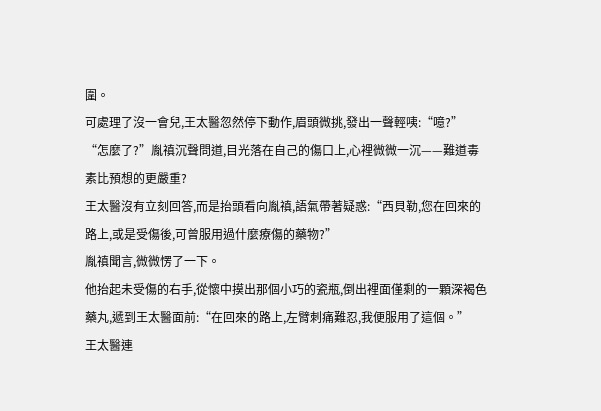圍。
可處理了沒一會兒,王太醫忽然停下動作,眉頭微挑,發出一聲輕咦:“噫?”
“怎麼了?”胤禛沉聲問道,目光落在自己的傷口上,心裡微微一沉——難道毒素比預想的更嚴重?
王太醫沒有立刻回答,而是抬頭看向胤禛,語氣帶著疑惑:“西貝勒,您在回來的路上,或是受傷後,可曾服用過什麼療傷的藥物?”
胤禛聞言,微微愣了一下。
他抬起未受傷的右手,從懷中摸出那個小巧的瓷瓶,倒出裡面僅剩的一顆深褐色藥丸,遞到王太醫面前:“在回來的路上,左臂刺痛難忍,我便服用了這個。”
王太醫連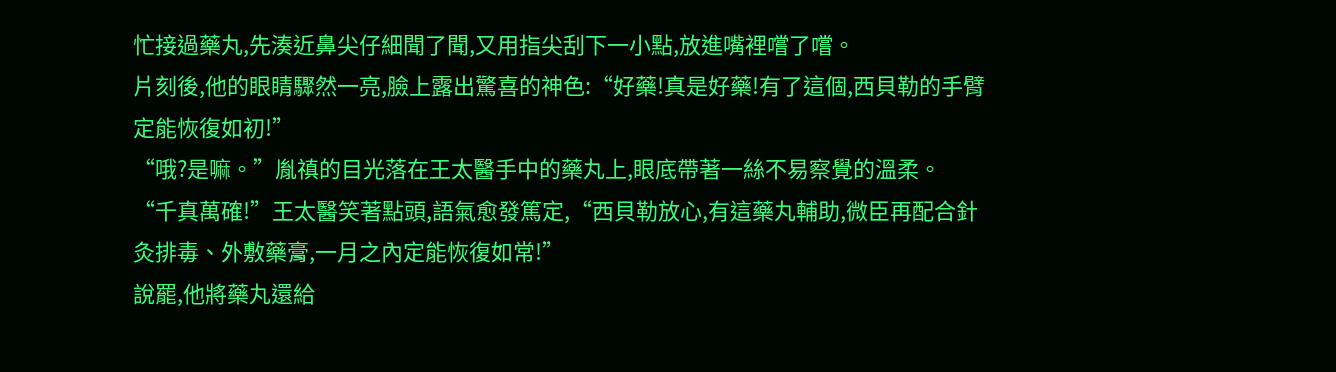忙接過藥丸,先湊近鼻尖仔細聞了聞,又用指尖刮下一小點,放進嘴裡嚐了嚐。
片刻後,他的眼睛驟然一亮,臉上露出驚喜的神色:“好藥!真是好藥!有了這個,西貝勒的手臂定能恢復如初!”
“哦?是嘛。”胤禛的目光落在王太醫手中的藥丸上,眼底帶著一絲不易察覺的溫柔。
“千真萬確!”王太醫笑著點頭,語氣愈發篤定,“西貝勒放心,有這藥丸輔助,微臣再配合針灸排毒、外敷藥膏,一月之內定能恢復如常!”
說罷,他將藥丸還給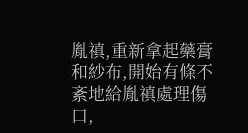胤禛,重新拿起藥膏和紗布,開始有條不紊地給胤禛處理傷口,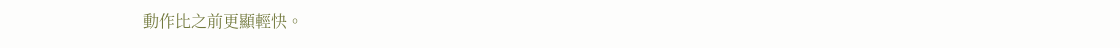動作比之前更顯輕快。